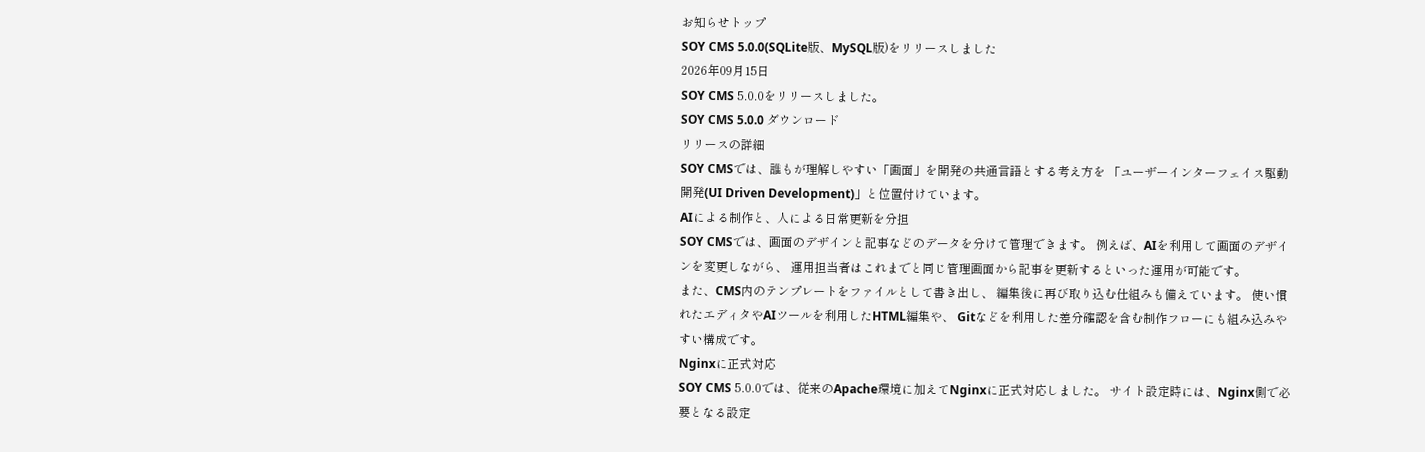お知らせトップ
SOY CMS 5.0.0(SQLite版、MySQL版)をリリースしました
2026年09月15日
SOY CMS 5.0.0をリリースしました。
SOY CMS 5.0.0 ダウンロード
リリースの詳細
SOY CMSでは、誰もが理解しやすい「画面」を開発の共通言語とする考え方を 「ユーザーインターフェイス駆動開発(UI Driven Development)」と位置付けています。
AIによる制作と、人による日常更新を分担
SOY CMSでは、画面のデザインと記事などのデータを分けて管理できます。 例えば、AIを利用して画面のデザインを変更しながら、 運用担当者はこれまでと同じ管理画面から記事を更新するといった運用が可能です。
また、CMS内のテンプレートをファイルとして書き出し、 編集後に再び取り込む仕組みも備えています。 使い慣れたエディタやAIツールを利用したHTML編集や、 Gitなどを利用した差分確認を含む制作フローにも組み込みやすい構成です。
Nginxに正式対応
SOY CMS 5.0.0では、従来のApache環境に加えてNginxに正式対応しました。 サイト設定時には、Nginx側で必要となる設定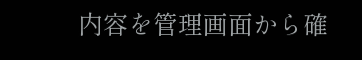内容を管理画面から確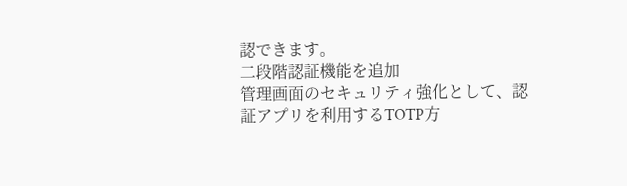認できます。
二段階認証機能を追加
管理画面のセキュリティ強化として、認証アプリを利用するTOTP方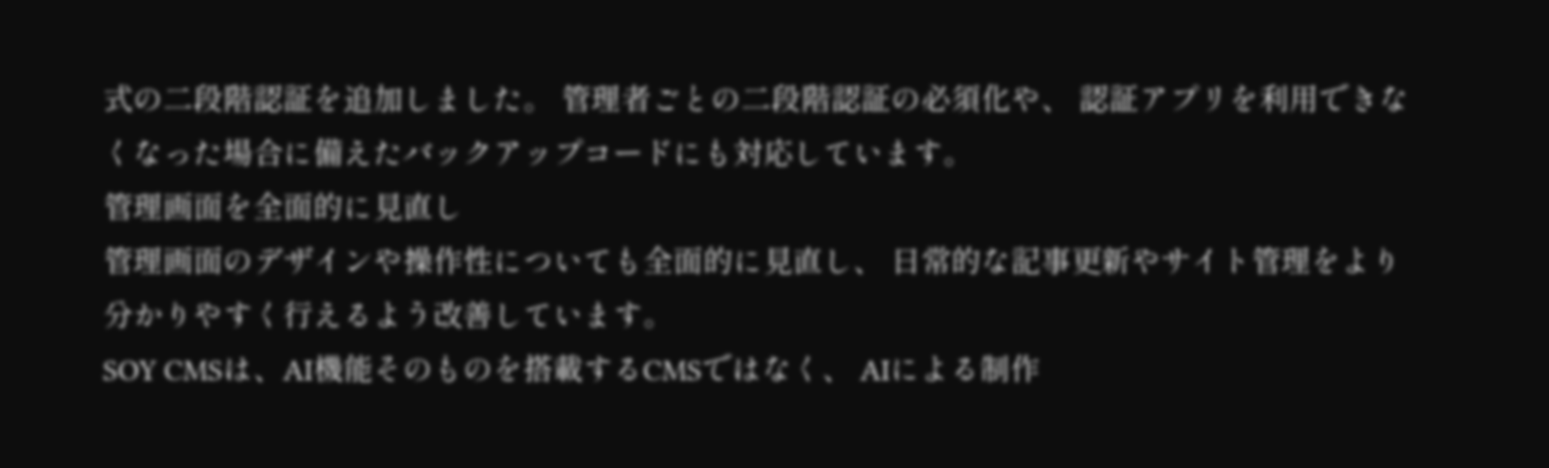式の二段階認証を追加しました。 管理者ごとの二段階認証の必須化や、 認証アプリを利用できなくなった場合に備えたバックアップコードにも対応しています。
管理画面を全面的に見直し
管理画面のデザインや操作性についても全面的に見直し、 日常的な記事更新やサイト管理をより分かりやすく行えるよう改善しています。
SOY CMSは、AI機能そのものを搭載するCMSではなく、 AIによる制作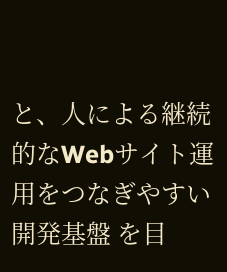と、人による継続的なWebサイト運用をつなぎやすい開発基盤 を目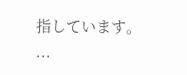指しています。
...